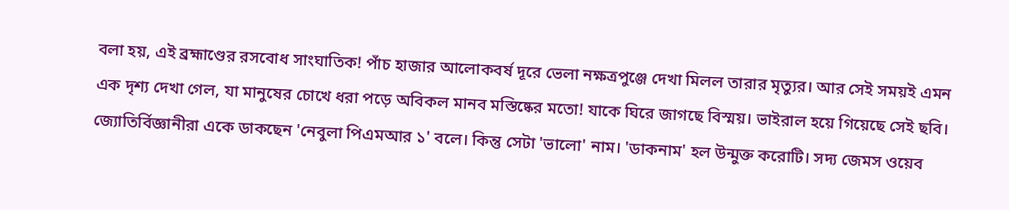বলা হয়, এই ব্রহ্মাণ্ডের রসবোধ সাংঘাতিক! পাঁচ হাজার আলোকবর্ষ দূরে ভেলা নক্ষত্রপুঞ্জে দেখা মিলল তারার মৃত্যুর। আর সেই সময়ই এমন এক দৃশ্য দেখা গেল, যা মানুষের চোখে ধরা পড়ে অবিকল মানব মস্তিষ্কের মতো! যাকে ঘিরে জাগছে বিস্ময়। ভাইরাল হয়ে গিয়েছে সেই ছবি।
জ্যোতির্বিজ্ঞানীরা একে ডাকছেন 'নেবুলা পিএমআর ১' বলে। কিন্তু সেটা 'ভালো' নাম। 'ডাকনাম' হল উন্মুক্ত করোটি। সদ্য জেমস ওয়েব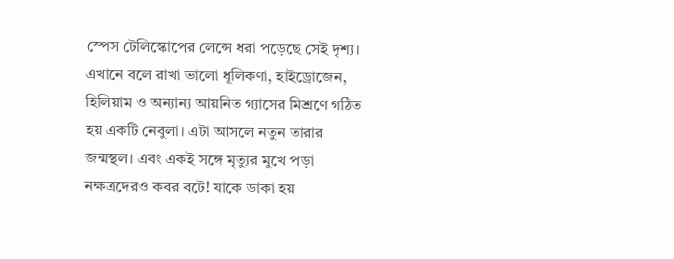স্পেস টেলিস্কোপের লেন্সে ধরা পড়েছে সেই দৃশ্য। এখানে বলে রাখা ভালো ধূলিকণা, হাইড্রোজেন, হিলিয়াম ও অন্যান্য আয়নিত গ্যাসের মিশ্রণে গঠিত হয় একটি নেবুলা। এটা আসলে নতুন তারার জন্মস্থল। এবং একই সঙ্গে মৃত্যুর মুখে পড়া নক্ষত্রদেরও কবর বটে! যাকে ডাকা হয়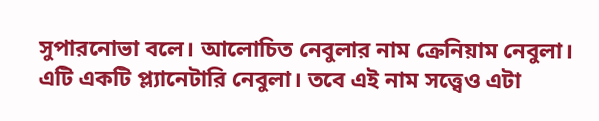সুপারনোভা বলে। আলোচিত নেবুলার নাম ক্রেনিয়াম নেবুলা। এটি একটি প্ল্যানেটারি নেবুলা। তবে এই নাম সত্ত্বেও এটা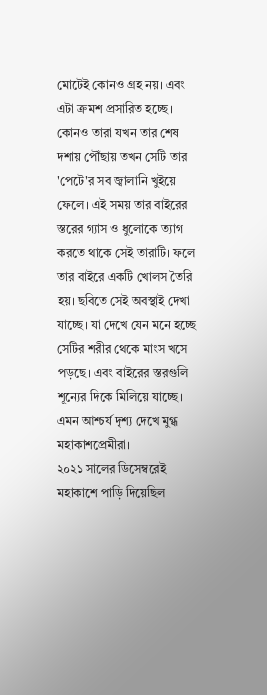মোটেই কোনও গ্রহ নয়। এবং এটা ক্রমশ প্রসারিত হচ্ছে।
কোনও তারা যখন তার শেষ দশায় পৌঁছায় তখন সেটি তার 'পেটে'র সব জ্বালানি খুইয়ে ফেলে। এই সময় তার বাইরের স্তরের গ্যাস ও ধুলোকে ত্যাগ করতে থাকে সেই তারাটি। ফলে তার বাইরে একটি খোলস তৈরি হয়। ছবিতে সেই অবস্থাই দেখা যাচ্ছে। যা দেখে যেন মনে হচ্ছে সেটির শরীর থেকে মাংস খসে পড়ছে। এবং বাইরের স্তরগুলি শূন্যের দিকে মিলিয়ে যাচ্ছে। এমন আশ্চর্য দৃশ্য দেখে মুগ্ধ মহাকাশপ্রেমীরা।
২০২১ সালের ডিসেম্বরেই মহাকাশে পাড়ি দিয়েছিল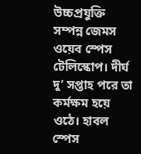উচ্চপ্রযুক্তি সম্পন্ন জেমস ওয়েব স্পেস টেলিস্কোপ। দীর্ঘ দু’ সপ্তাহ পরে তা কর্মক্ষম হয়ে ওঠে। হাবল স্পেস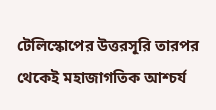টেলিস্কোপের উত্তরসূরি তারপর থেকেই মহাজাগতিক আশ্চর্য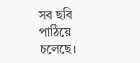সব ছবি পাঠিয়ে চলেছে।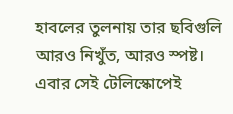হাবলের তুলনায় তার ছবিগুলি আরও নিখুঁত, আরও স্পষ্ট। এবার সেই টেলিস্কোপেই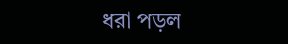ধরা পড়ল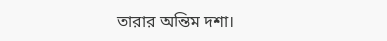তারার অন্তিম দশা।